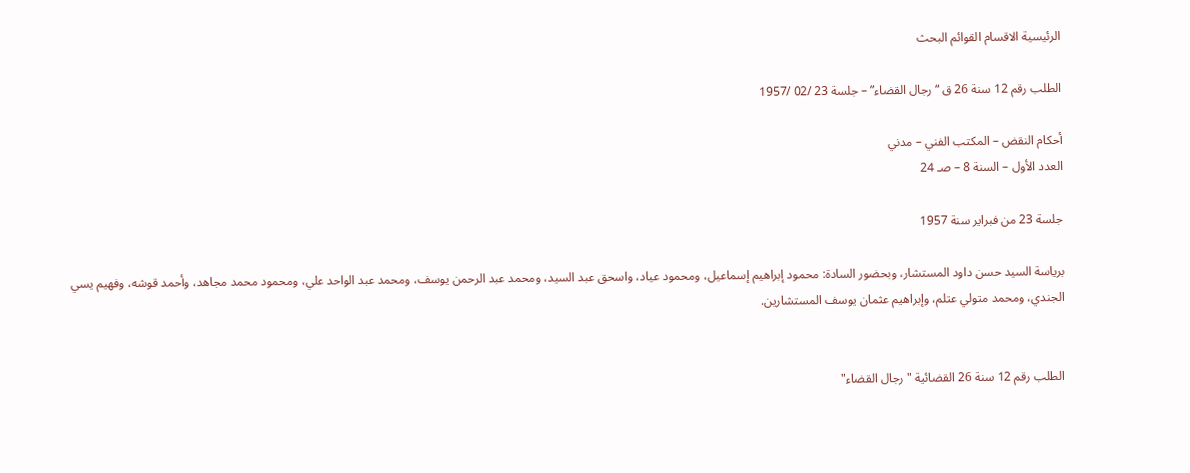الرئيسية الاقسام القوائم البحث

الطلب رقم 12 سنة 26 ق “رجال القضاء” – جلسة 23 /02 /1957

أحكام النقض – المكتب الفني – مدني
العدد الأول – السنة 8 – صـ 24

جلسة 23 من فبراير سنة 1957

برياسة السيد حسن داود المستشار، وبحضور السادة: محمود إبراهيم إسماعيل، ومحمود عياد، واسحق عبد السيد، ومحمد عبد الرحمن يوسف، ومحمد عبد الواحد علي، ومحمود محمد مجاهد، وأحمد قوشه، وفهيم يسي الجندي، ومحمد متولي عتلم، وإبراهيم عثمان يوسف المستشارين.


الطلب رقم 12 سنة 26 القضائية "رجال القضاء"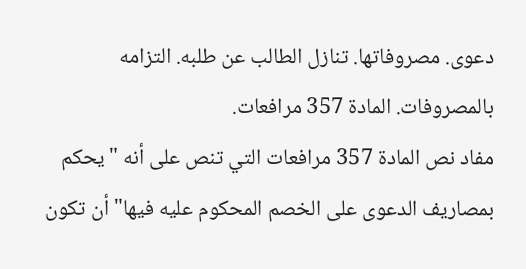دعوى. مصروفاتها. تنازل الطالب عن طلبه. التزامه بالمصروفات. المادة 357 مرافعات.
مفاد نص المادة 357 مرافعات التي تنص على أنه "يحكم بمصاريف الدعوى على الخصم المحكوم عليه فيها" أن تكون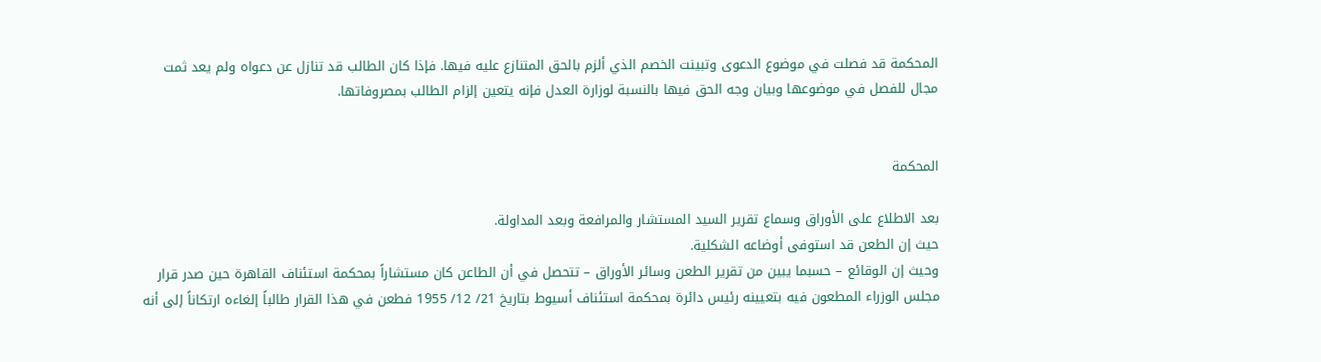المحكمة قد فصلت في موضوع الدعوى وتبينت الخصم الذي ألزم بالحق المتنازع عليه فيها. فإذا كان الطالب قد تنازل عن دعواه ولم يعد ثمت مجال للفصل في موضوعها وبيان وجه الحق فيها بالنسبة لوزارة العدل فإنه يتعين إلزام الطالب بمصروفاتها.


المحكمة

بعد الاطلاع على الأوراق وسماع تقرير السيد المستشار والمرافعة وبعد المداولة.
حيث إن الطعن قد استوفى أوضاعه الشكلية.
وحيث إن الوقائع – حسبما يبين من تقرير الطعن وسائر الأوراق – تتحصل في أن الطاعن كان مستشاراً بمحكمة استئناف القاهرة حين صدر قرار مجلس الوزراء المطعون فيه بتعيينه رئيس دائرة بمحكمة استئناف أسيوط بتاريخ 21/ 12/ 1955 فطعن في هذا القرار طالباً إلغاءه ارتكاناً إلى أنه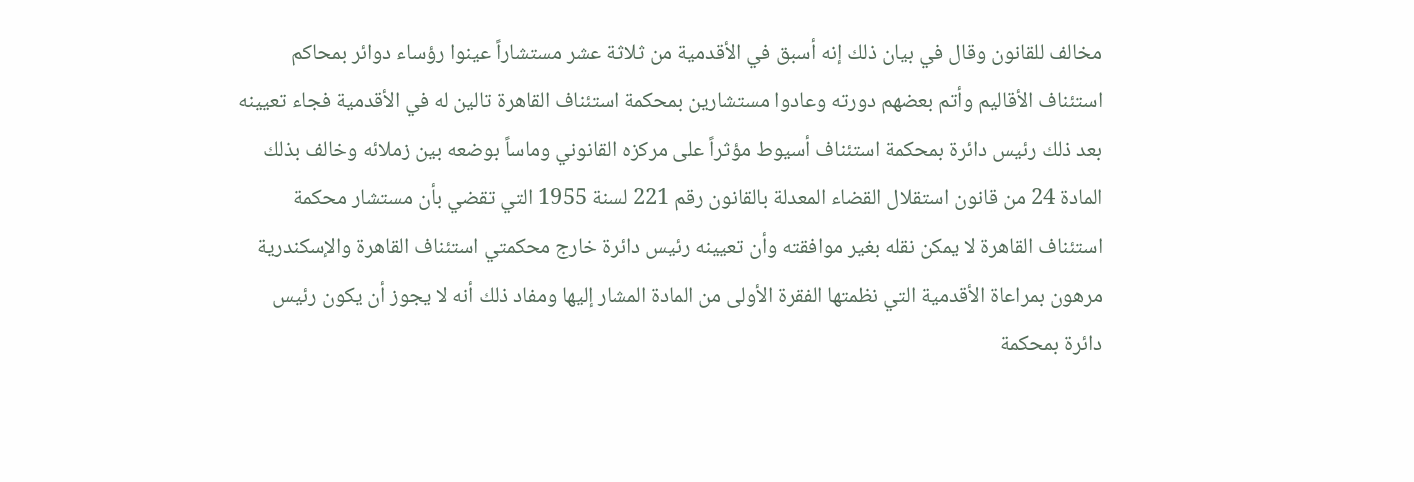مخالف للقانون وقال في بيان ذلك إنه أسبق في الأقدمية من ثلاثة عشر مستشاراً عينوا رؤساء دوائر بمحاكم استئناف الأقاليم وأتم بعضهم دورته وعادوا مستشارين بمحكمة استئناف القاهرة تالين له في الأقدمية فجاء تعيينه بعد ذلك رئيس دائرة بمحكمة استئناف أسيوط مؤثراً على مركزه القانوني وماساً بوضعه بين زملائه وخالف بذلك المادة 24 من قانون استقلال القضاء المعدلة بالقانون رقم 221 لسنة 1955 التي تقضي بأن مستشار محكمة استئناف القاهرة لا يمكن نقله بغير موافقته وأن تعيينه رئيس دائرة خارج محكمتي استئناف القاهرة والإسكندرية مرهون بمراعاة الأقدمية التي نظمتها الفقرة الأولى من المادة المشار إليها ومفاد ذلك أنه لا يجوز أن يكون رئيس دائرة بمحكمة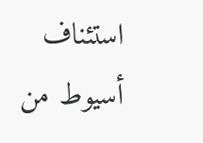استئناف أسيوط من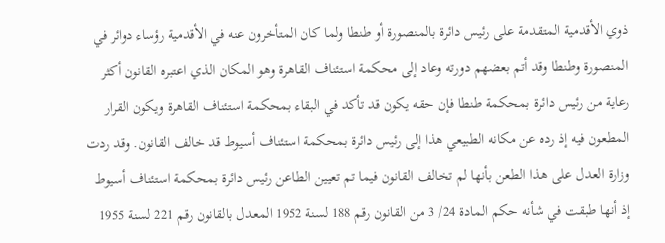ذوي الأقدمية المتقدمة على رئيس دائرة بالمنصورة أو طنطا ولما كان المتأخرون عنه في الأقدمية رؤساء دوائر في المنصورة وطنطا وقد أتم بعضهم دورته وعاد إلى محكمة استئناف القاهرة وهو المكان الذي اعتبره القانون أكثر رعاية من رئيس دائرة بمحكمة طنطا فإن حقه يكون قد تأكد في البقاء بمحكمة استئناف القاهرة ويكون القرار المطعون فيه إذ رده عن مكانه الطبيعي هذا إلى رئيس دائرة بمحكمة استئناف أسيوط قد خالف القانون. وقد ردت وزارة العدل على هذا الطعن بأنها لم تخالف القانون فيما تم تعيين الطاعن رئيس دائرة بمحكمة استئناف أسيوط إذ أنها طبقت في شأنه حكم المادة 24/ 3 من القانون رقم 188 لسنة 1952 المعدل بالقانون رقم 221 لسنة 1955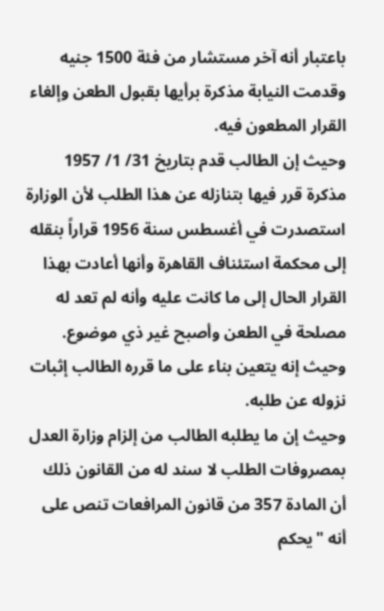باعتبار أنه آخر مستشار من فئة 1500 جنيه وقدمت النيابة مذكرة برأيها بقبول الطعن وإلغاء القرار المطعون فيه.
وحيث إن الطالب قدم بتاريخ 31/ 1/ 1957 مذكرة قرر فيها بتنازله عن هذا الطلب لأن الوزارة استصدرت في أغسطس سنة 1956 قراراً بنقله إلى محكمة استئناف القاهرة وأنها أعادت بهذا القرار الحال إلى ما كانت عليه وأنه لم تعد له مصلحة في الطعن وأصبح غير ذي موضوع.
وحيث إنه يتعين بناء على ما قرره الطالب إثبات نزوله عن طلبه.
وحيث إن ما يطلبه الطالب من إلزام وزارة العدل بمصروفات الطلب لا سند له من القانون ذلك أن المادة 357 من قانون المرافعات تنص على أنه "يحكم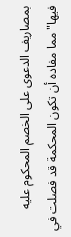بمصاريف الدعوى على الخصم المحكوم عليه فيها" مما مفاده أن تكون المحكمة قد فصلت في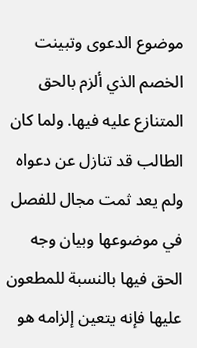موضوع الدعوى وتبينت الخصم الذي ألزم بالحق المتنازع عليه فيها. ولما كان الطالب قد تنازل عن دعواه ولم يعد ثمت مجال للفصل في موضوعها وبيان وجه الحق فيها بالنسبة للمطعون عليها فإنه يتعين إلزامه هو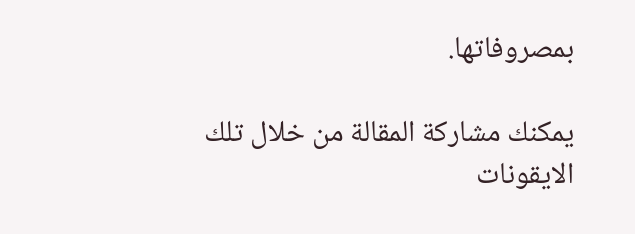بمصروفاتها.

يمكنك مشاركة المقالة من خلال تلك الايقونات